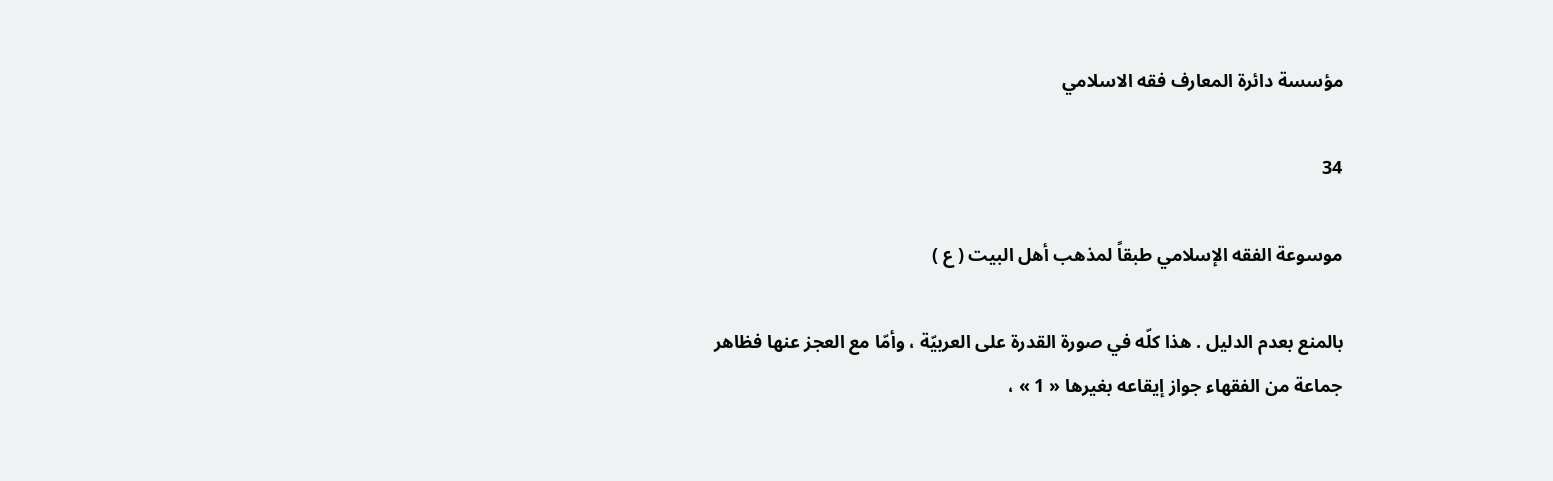مؤسسة دائرة المعارف فقه الاسلامي

34

موسوعة الفقه الإسلامي طبقاً لمذهب أهل البيت ( ع )

بالمنع بعدم الدليل . هذا كلّه في صورة القدرة على العربيّة ، وأمّا مع العجز عنها فظاهر جماعة من الفقهاء جواز إيقاعه بغيرها « 1 » ،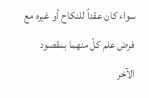سواء كان عقداً للنكاح أو غيره مع فرض علم كلّ منهما بمقصود الآخر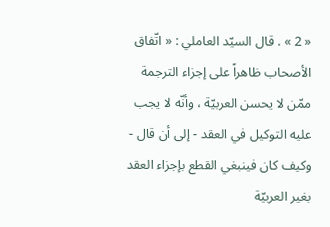« 2 » . قال السيّد العاملي : « اتّفاق الأصحاب ظاهراً على إجزاء الترجمة ممّن لا يحسن العربيّة ، وأنّه لا يجب عليه التوكيل في العقد - إلى أن قال - وكيف كان فينبغي القطع بإجزاء العقد بغير العربيّة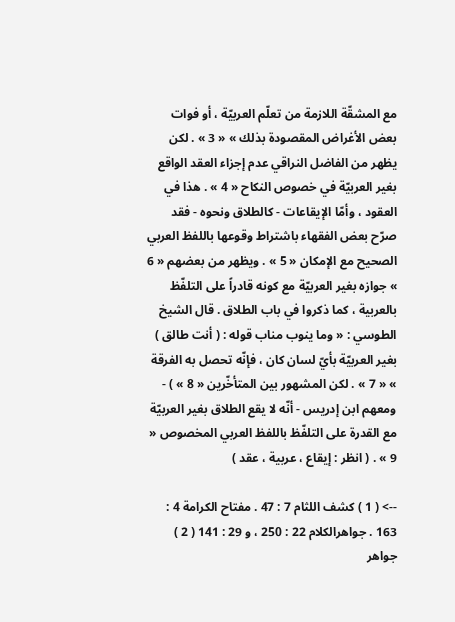مع المشقّة اللازمة من تعلّم العربيّة ، أو فوات بعض الأغراض المقصودة بذلك » « 3 » . لكن يظهر من الفاضل النراقي عدم إجزاء العقد الواقع بغير العربيّة في خصوص النكاح « 4 » . هذا في العقود ، وأمّا الإيقاعات - كالطلاق ونحوه - فقد صرّح بعض الفقهاء باشتراط وقوعها باللفظ العربي الصحيح مع الإمكان « 5 » . ويظهر من بعضهم « 6 » جوازه بغير العربيّة مع كونه قادراً على التلفّظ بالعربية ، كما ذكروا في باب الطلاق . قال الشيخ الطوسي : « وما ينوب مناب قوله : ( أنت طالق ) بغير العربيّة بأيّ لسان كان ، فإنّه تحصل به الفرقة » « 7 » . لكن المشهور بين المتأخّرين « 8 » ) - ومعهم ابن إدريس - أنّه لا يقع الطلاق بغير العربيّة مع القدرة على التلفّظ باللفظ العربي المخصوص « 9 » . ( انظر : إيقاع ، عربية ، عقد )

--> ( 1 ) كشف اللثام 7 : 47 . مفتاح الكرامة 4 : 163 . جواهرالكلام 22 : 250 ، و 29 : 141 ( 2 ) جواهر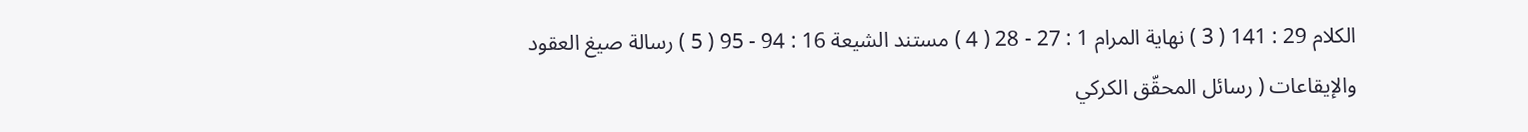الكلام 29 : 141 ( 3 ) نهاية المرام 1 : 27 - 28 ( 4 ) مستند الشيعة 16 : 94 - 95 ( 5 ) رسالة صيغ العقود والإيقاعات ( رسائل المحقّق الكركي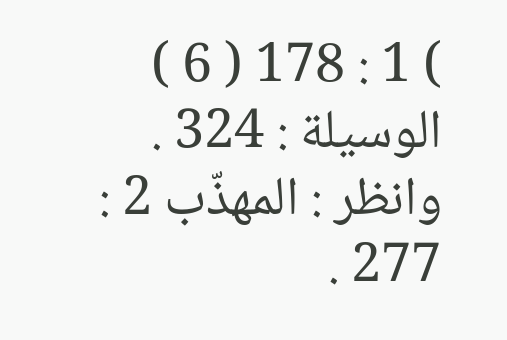) 1 : 178 ( 6 ) الوسيلة : 324 . وانظر : المهذّب 2 : 277 .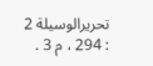تحريرالوسيلة 2 : 294 ، م 3 .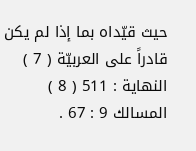حيث قيّداه بما إذا لم يكن قادراً على العربيّة ( 7 ) النهاية : 511 ( 8 ) المسالك 9 : 67 .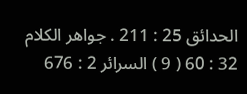الحدائق 25 : 211 . جواهر الكلام 32 : 60 ( 9 ) السرائر 2 : 676